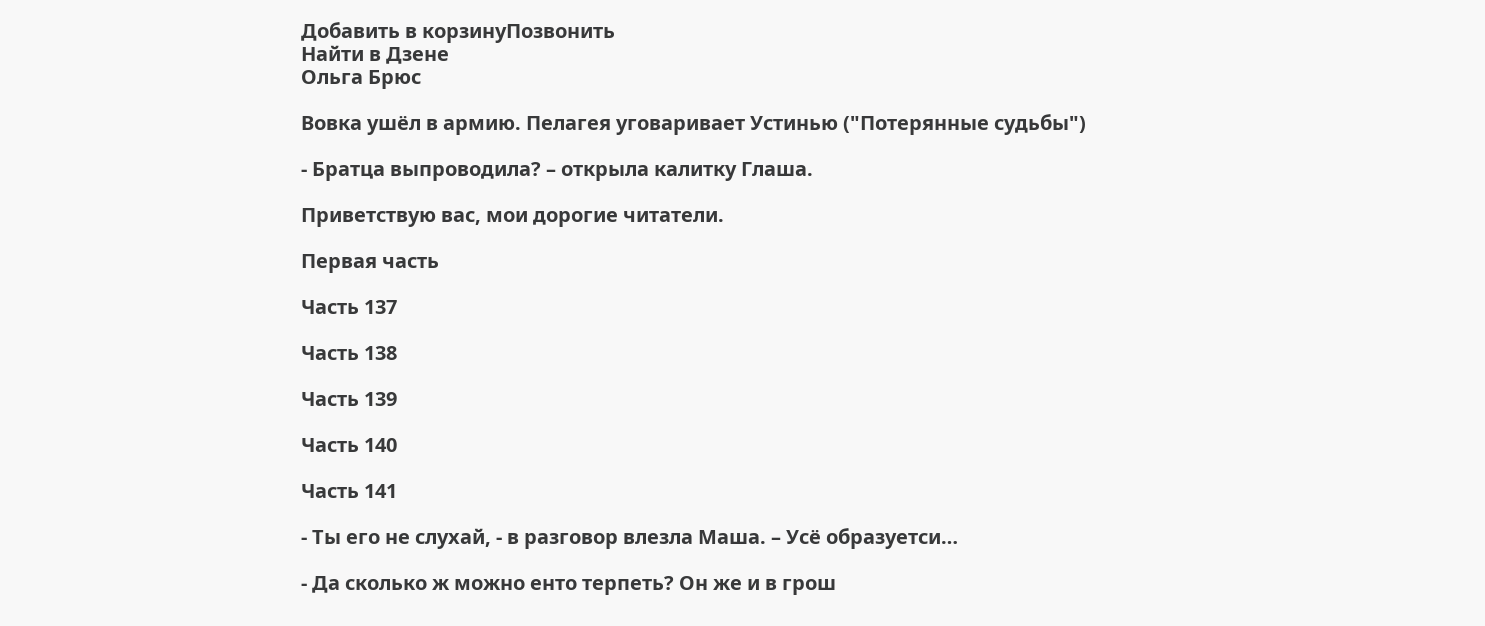Добавить в корзинуПозвонить
Найти в Дзене
Ольга Брюс

Вовка ушёл в армию. Пелагея уговаривает Устинью ("Потерянные судьбы")

- Братца выпроводила? – открыла калитку Глаша.

Приветствую вас, мои дорогие читатели.

Первая часть

Часть 137

Часть 138

Часть 139

Часть 140

Часть 141

- Ты его не слухай, - в разговор влезла Маша. – Усё образуетси…

- Да сколько ж можно енто терпеть? Он же и в грош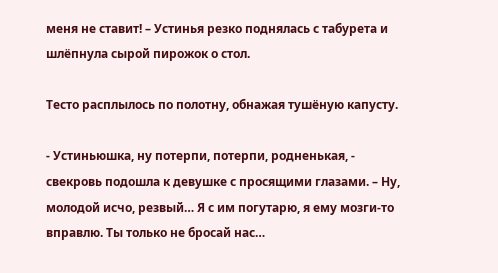меня не ставит! – Устинья резко поднялась с табурета и шлёпнула сырой пирожок о стол.

Тесто расплылось по полотну, обнажая тушёную капусту.

- Устиньюшка, ну потерпи, потерпи, родненькая, - свекровь подошла к девушке с просящими глазами. – Ну, молодой исчо, резвый… Я с им погутарю, я ему мозги-то вправлю. Ты только не бросай нас…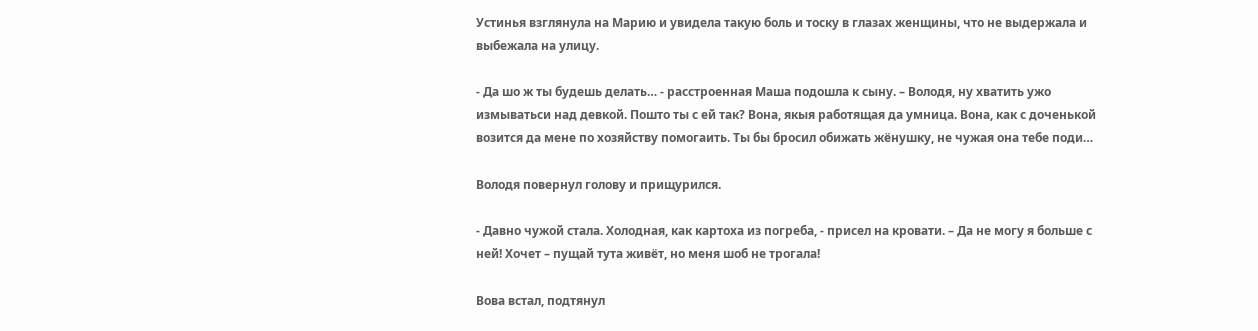Устинья взглянула на Марию и увидела такую боль и тоску в глазах женщины, что не выдержала и выбежала на улицу.

- Да шо ж ты будешь делать… - расстроенная Маша подошла к сыну. – Володя, ну хватить ужо измыватьси над девкой. Пошто ты с ей так? Вона, якыя работящая да умница. Вона, как с доченькой возится да мене по хозяйству помогаить. Ты бы бросил обижать жёнушку, не чужая она тебе поди…

Володя повернул голову и прищурился.

- Давно чужой стала. Холодная, как картоха из погреба, - присел на кровати. – Да не могу я больше с ней! Хочет – пущай тута живёт, но меня шоб не трогала!

Вова встал, подтянул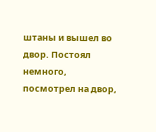штаны и вышел во двор. Постоял немного, посмотрел на двор,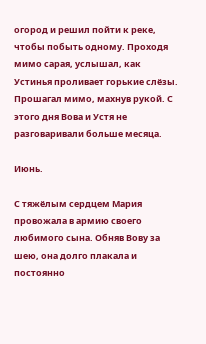огород и решил пойти к реке, чтобы побыть одному. Проходя мимо сарая, услышал, как Устинья проливает горькие слёзы. Прошагал мимо, махнув рукой. С этого дня Вова и Устя не разговаривали больше месяца.

Июнь.

С тяжёлым сердцем Мария провожала в армию своего любимого сына. Обняв Вову за шею, она долго плакала и постоянно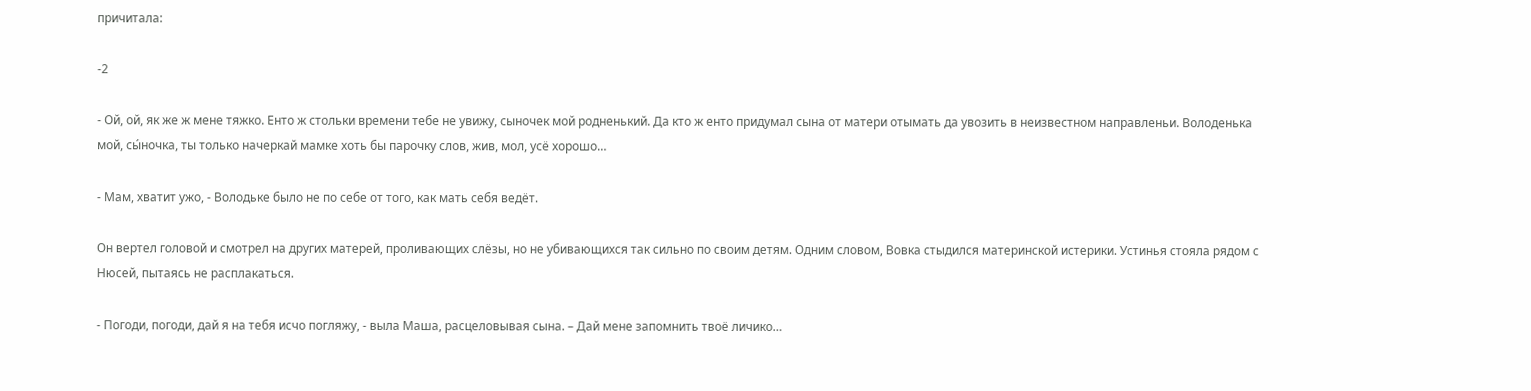причитала:

-2

- Ой, ой, як же ж мене тяжко. Енто ж стольки времени тебе не увижу, сыночек мой родненький. Да кто ж енто придумал сына от матери отымать да увозить в неизвестном направленьи. Володенька мой, сы́ночка, ты только начеркай мамке хоть бы парочку слов, жив, мол, усё хорошо…

- Мам, хватит ужо, - Володьке было не по себе от того, как мать себя ведёт.

Он вертел головой и смотрел на других матерей, проливающих слёзы, но не убивающихся так сильно по своим детям. Одним словом, Вовка стыдился материнской истерики. Устинья стояла рядом с Нюсей, пытаясь не расплакаться.

- Погоди, погоди, дай я на тебя исчо погляжу, - выла Маша, расцеловывая сына. – Дай мене запомнить твоё личико…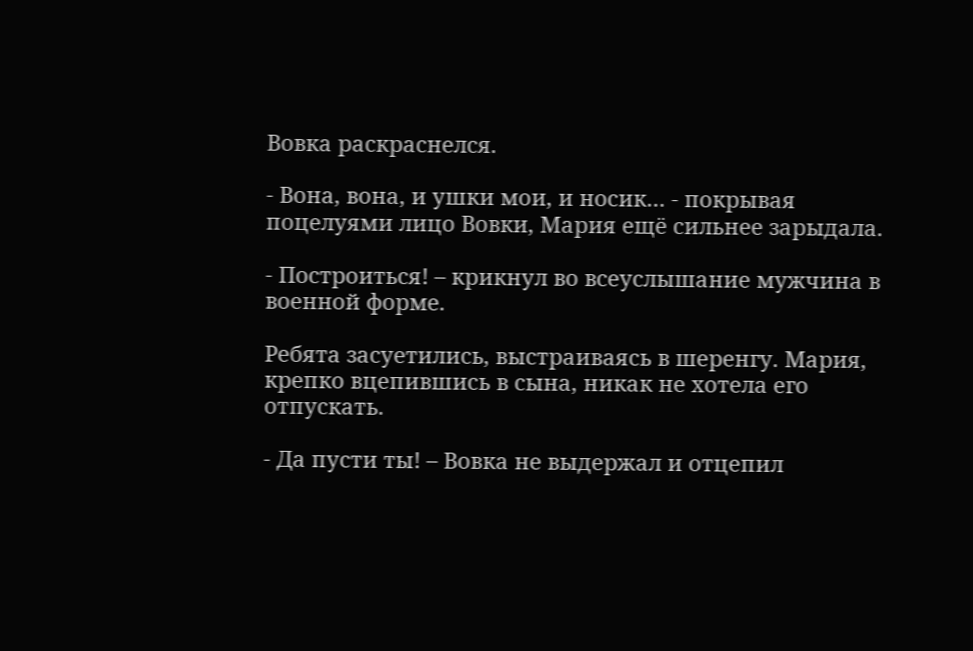Вовка раскраснелся.

- Вона, вона, и ушки мои, и носик… - покрывая поцелуями лицо Вовки, Мария ещё сильнее зарыдала.

- Построиться! – крикнул во всеуслышание мужчина в военной форме.

Ребята засуетились, выстраиваясь в шеренгу. Мария, крепко вцепившись в сына, никак не хотела его отпускать.

- Да пусти ты! – Вовка не выдержал и отцепил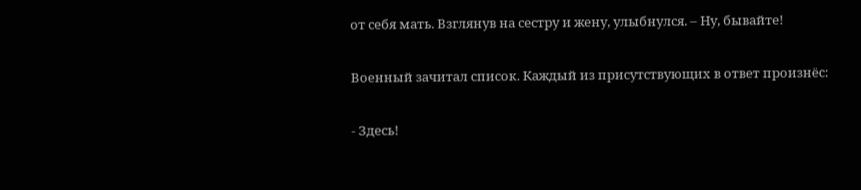от себя мать. Взглянув на сестру и жену, улыбнулся. – Ну, бывайте!

Военный зачитал список. Каждый из присутствующих в ответ произнёс:

- Здесь!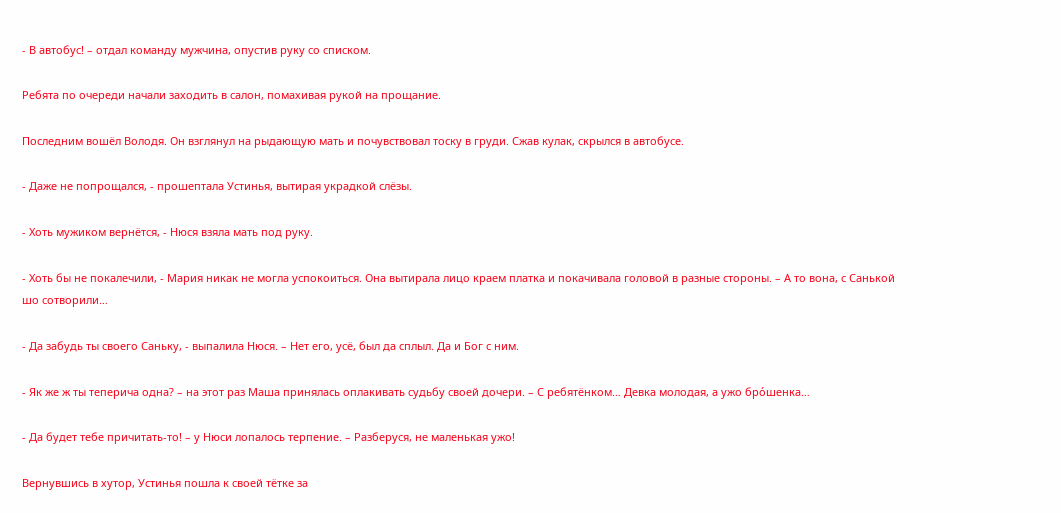- В автобус! – отдал команду мужчина, опустив руку со списком.

Ребята по очереди начали заходить в салон, помахивая рукой на прощание.

Последним вошёл Володя. Он взглянул на рыдающую мать и почувствовал тоску в груди. Сжав кулак, скрылся в автобусе.

- Даже не попрощался, - прошептала Устинья, вытирая украдкой слёзы.

- Хоть мужиком вернётся, - Нюся взяла мать под руку.

- Хоть бы не покалечили, - Мария никак не могла успокоиться. Она вытирала лицо краем платка и покачивала головой в разные стороны. – А то вона, с Санькой шо сотворили…

- Да забудь ты своего Саньку, - выпалила Нюся. – Нет его, усё, был да сплыл. Да и Бог с ним.

- Як же ж ты теперича одна? – на этот раз Маша принялась оплакивать судьбу своей дочери. – С ребятёнком… Девка молодая, а ужо бро́шенка…

- Да будет тебе причитать-то! – у Нюси лопалось терпение. – Разберуся, не маленькая ужо!

Вернувшись в хутор, Устинья пошла к своей тётке за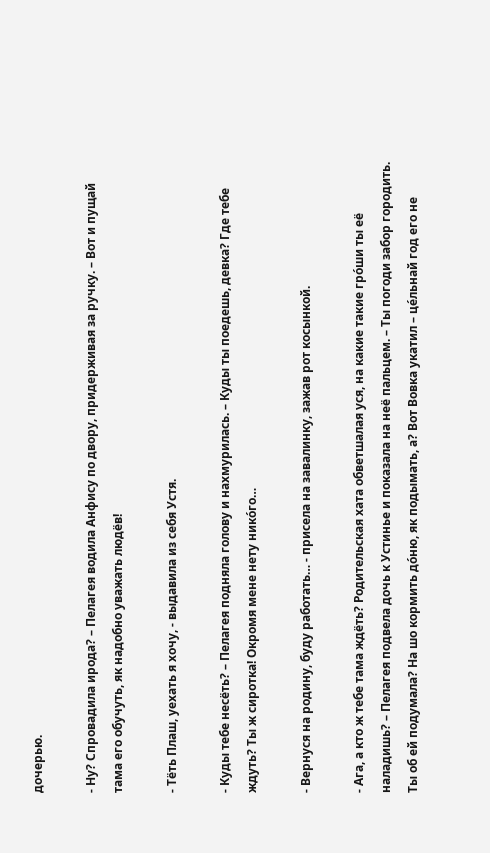дочерью.

- Ну? Спровадила ирода? – Пелагея водила Анфису по двору, придерживая за ручку. – Вот и пущай тама его обучуть, як надобно уважать людёв!

- Тёть Плаш, уехать я хочу, - выдавила из себя Устя.

- Куды тебе несёть? – Пелагея подняла голову и нахмурилась. – Куды ты поедешь, девка? Где тебе ждуть? Ты ж сиротка! Окромя мене нету нико́го…

- Вернуся на родину, буду работать… - присела на завалинку, зажав рот косынкой.

- Ага, а кто ж тебе тама ждёть? Родительская хата обветшалая уся, на какие такие гро́ши ты её наладишь? – Пелагея подвела дочь к Устинье и показала на неё пальцем. – Ты погоди забор городить. Ты об ей подумала? На шо кормить до́ню, як подымать, а? Вот Вовка укатил – це́льнай год его не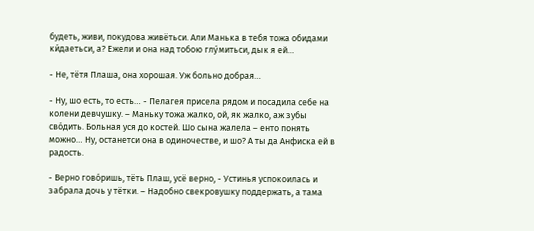будеть, живи, покудова живётьси. Али Манька в тебя тожа обидами ки́даетьси, а? Ежели и она над тобою глу́митьси, дык я ей…

- Не, тётя Плаша, она хорошая. Уж больно добрая…

- Ну, шо есть, то есть… - Пелагея присела рядом и посадила себе на колени девчушку. – Маньку тожа жалко, ой, як жалко, аж зубы сво́дить. Больная уся до костей. Шо сына жалела – енто понять можно… Ну, останетси она в одиночестве, и шо? А ты да Анфиска ей в радость.

- Верно гово́ришь, тёть Плаш, усё верно, - Устинья успокоилась и забрала дочь у тётки. – Надобно свекровушку поддержать, а тама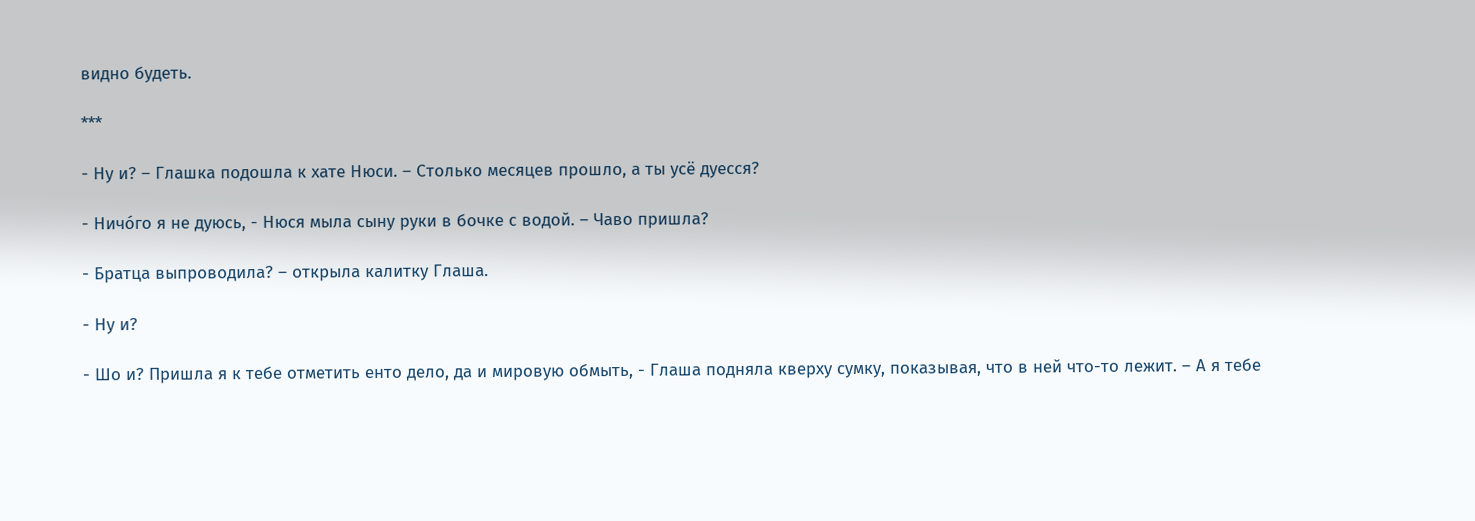видно будеть.

***

- Ну и? – Глашка подошла к хате Нюси. – Столько месяцев прошло, а ты усё дуесся?

- Ничо́го я не дуюсь, - Нюся мыла сыну руки в бочке с водой. – Чаво пришла?

- Братца выпроводила? – открыла калитку Глаша.

- Ну и?

- Шо и? Пришла я к тебе отметить енто дело, да и мировую обмыть, - Глаша подняла кверху сумку, показывая, что в ней что-то лежит. – А я тебе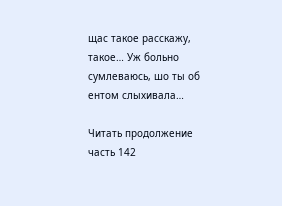щас такое расскажу, такое… Уж больно сумлеваюсь, шо ты об ентом слыхивала…

Читать продолжение часть 142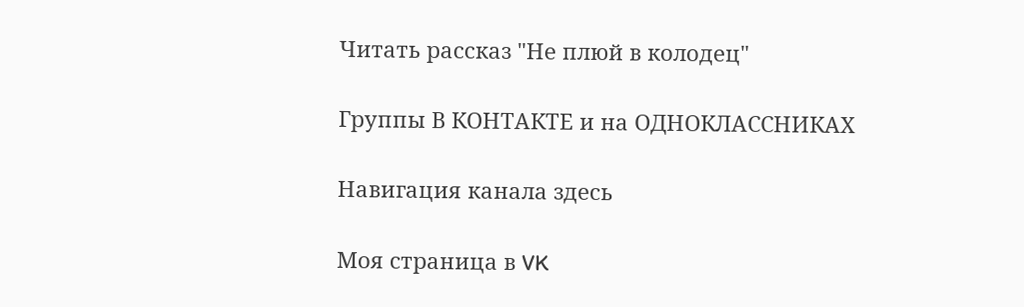Читать рассказ "Не плюй в колодец"

Группы В КОНТАКТЕ и на ОДНОКЛАССНИКАХ

Навигация канала здесь

Моя страница в VK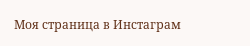Моя страница в Инстаграм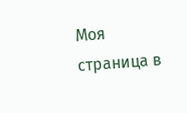Моя страница в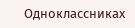Одноклассниках